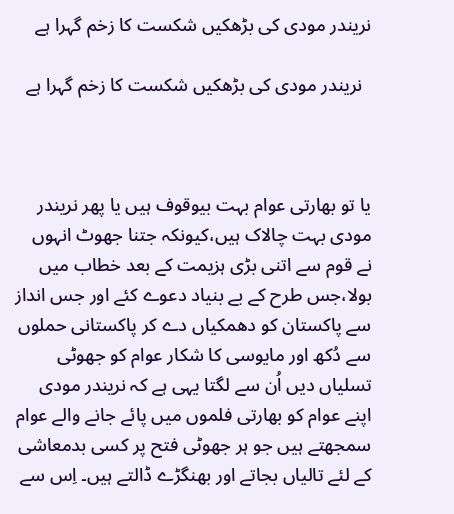نریندر مودی کی بڑھکیں شکست کا زخم گہرا ہے

  نریندر مودی کی بڑھکیں شکست کا زخم گہرا ہے



یا تو بھارتی عوام بہت بیوقوف ہیں یا پھر نریندر مودی بہت چالاک ہیں،کیونکہ جتنا جھوٹ انہوں نے قوم سے اتنی بڑی ہزیمت کے بعد خطاب میں بولا،جس طرح کے بے بنیاد دعوے کئے اور جس انداز سے پاکستان کو دھمکیاں دے کر پاکستانی حملوں سے دُکھ اور مایوسی کا شکار عوام کو جھوٹی تسلیاں دیں اُن سے لگتا یہی ہے کہ نریندر مودی اپنے عوام کو بھارتی فلموں میں پائے جانے والے عوام سمجھتے ہیں جو ہر جھوٹی فتح پر کسی بدمعاشی کے لئے تالیاں بجاتے اور بھنگڑے ڈالتے ہیں۔ اِس سے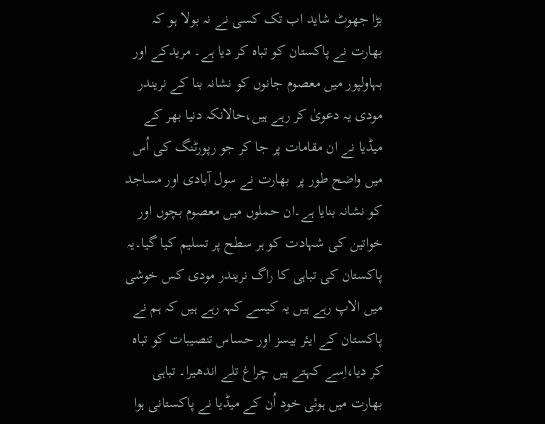بڑا جھوٹ شاید اب تک کسی نے نہ بولا ہو کہ بھارت نے پاکستان کو تباہ کر دیا ہے۔ مریدکے اور بہاولپور میں معصوم جانوں کو نشانہ بنا کے نریندر مودی یہ دعویٰ کر رہے ہیں،حالانکہ دنیا بھر کے میڈیا نے ان مقامات پر جا کر جو رپورٹنگ کی اُس میں واضح طور پر  بھارت نے سول آبادی اور مساجد کو نشانہ بنایا ہے۔ان حملوں میں معصوم بچوں اور خواتین کی شہادت کو ہر سطح پر تسلیم کیا گیا۔یہ پاکستان کی تباہی کا راگ نریندر مودی کس خوشی میں الاپ رہے ہیں یہ کیسے کہہ رہے ہیں کہ ہم نے پاکستان کے ایئر بیسز اور حساس تنصیبات کو تباہ کر دیا،اِسے کہتے ہیں چراغ تلے اندھیرا۔ تباہی بھارت میں ہوئی خود اُن کے میڈیا نے پاکستانی ہوا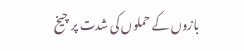بازوں کے حملوں کی شدت پر چیخ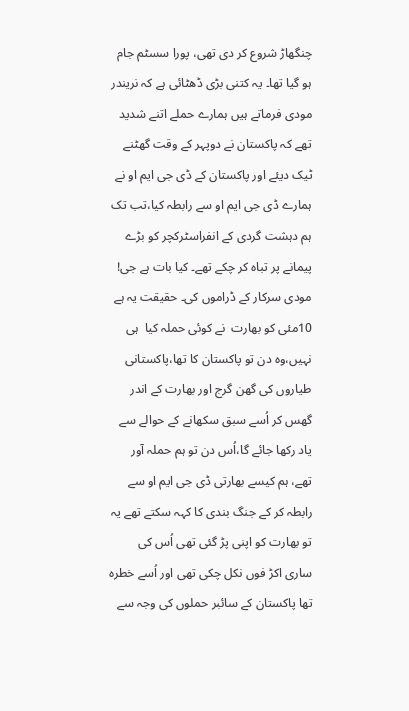چنگھاڑ شروع کر دی تھی، پورا سسٹم جام ہو گیا تھا۔ یہ کتنی بڑی ڈھٹائی ہے کہ نریندر مودی فرماتے ہیں ہمارے حملے اتنے شدید تھے کہ پاکستان نے دوپہر کے وقت گھٹنے ٹیک دیئے اور پاکستان کے ڈی جی ایم او نے ہمارے ڈی جی ایم او سے رابطہ کیا،تب تک ہم دہشت گردی کے انفراسٹرکچر کو بڑے پیمانے پر تباہ کر چکے تھے۔ کیا بات ہے جی! مودی سرکار کے ڈراموں کی۔ حقیقت یہ ہے 10مئی کو بھارت  نے کوئی حملہ کیا  ہی نہیں،وہ دن تو پاکستان کا تھا،پاکستانی طیاروں کی گھن گرج اور بھارت کے اندر گھس کر اُسے سبق سکھانے کے حوالے سے یاد رکھا جائے گا،اُس دن تو ہم حملہ آور تھے، ہم کیسے بھارتی ڈی جی ایم او سے رابطہ کر کے جنگ بندی کا کہہ سکتے تھے یہ تو بھارت کو اپنی پڑ گئی تھی اُس کی ساری اکڑ فوں نکل چکی تھی اور اُسے خطرہ تھا پاکستان کے سائبر حملوں کی وجہ سے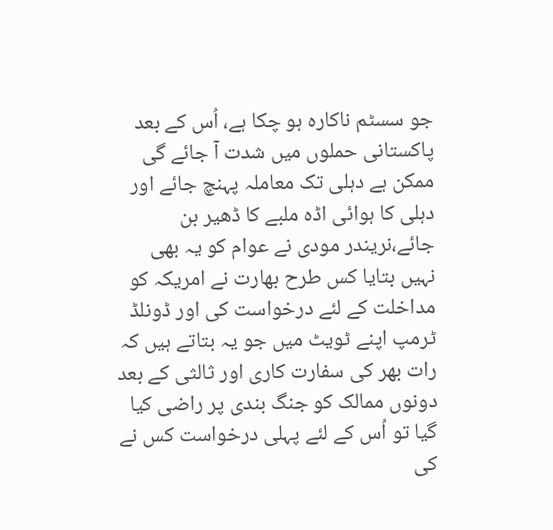جو سسٹم ناکارہ ہو چکا ہے، اُس کے بعد پاکستانی حملوں میں شدت آ جائے گی ممکن ہے دہلی تک معاملہ پہنچ جائے اور دہلی کا ہوائی اڈہ ملبے کا ڈھیر بن  جائے،نریندر مودی نے عوام کو یہ بھی نہیں بتایا کس طرح بھارت نے امریکہ کو مداخلت کے لئے درخواست کی اور ڈونلڈ ٹرمپ اپنے ٹویٹ میں جو یہ بتاتے ہیں کہ رات بھر کی سفارت کاری اور ثالثی کے بعد دونوں ممالک کو جنگ بندی پر راضی کیا گیا تو اُس کے لئے پہلی درخواست کس نے کی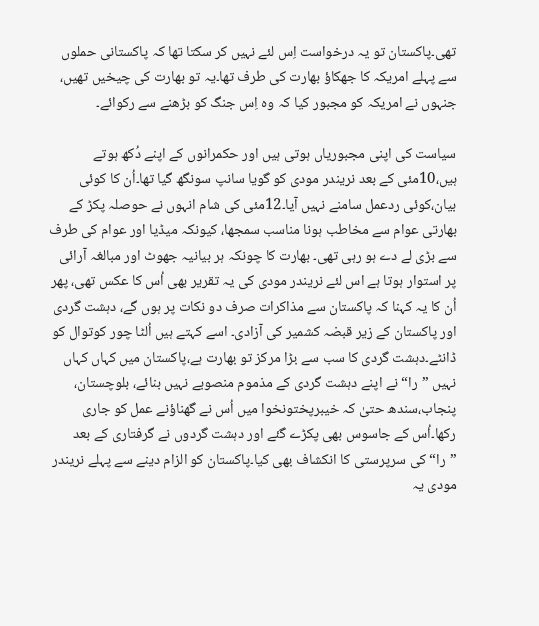تھی۔پاکستان تو یہ درخواست اِس لئے نہیں کر سکتا تھا کہ پاکستانی حملوں سے پہلے امریکہ کا جھکاؤ بھارت کی طرف تھا۔یہ تو بھارت کی چیخیں تھیں، جنہوں نے امریکہ کو مجبور کیا کہ وہ اِس جنگ کو بڑھنے سے رکوائے۔

سیاست کی اپنی مجبوریاں ہوتی ہیں اور حکمرانوں کے اپنے دُکھ ہوتے ہیں،10مئی کے بعد نریندر مودی کو گویا سانپ سونگھ گیا تھا۔اُن کا کوئی بیان،کوئی ردعمل سامنے نہیں آیا۔12مئی کی شام انہوں نے حوصلہ پکڑ کے بھارتی عوام سے مخاطب ہونا مناسب سمجھا، کیونکہ میڈیا اور عوام کی طرف سے بڑی لے دے ہو رہی تھی۔ بھارت کا چونکہ ہر بیانیہ جھوٹ اور مبالغہ آرائی پر استوار ہوتا ہے اس لئے نریندر مودی کی یہ تقریر بھی اُس کا عکس تھی، پھر اُن کا یہ کہنا کہ پاکستان سے مذاکرات صرف دو نکات پر ہوں گے، دہشت گردی اور پاکستان کے زیر قبضہ کشمیر کی آزادی۔ اسے کہتے ہیں اُلٹا چور کوتوال کو ڈانٹے۔دہشت گردی کا سب سے بڑا مرکز تو بھارت ہے،پاکستان میں کہاں کہاں نہیں ”را“ نے اپنے دہشت گردی کے مذموم منصوبے نہیں بنائے، بلوچستان، پنجاب،سندھ حتیٰ کہ خیبرپختونخوا میں اُس نے گھناؤنے عمل کو جاری رکھا۔اُس کے جاسوس بھی پکڑے گئے اور دہشت گردوں نے گرفتاری کے بعد ”را“ کی سرپرستی کا انکشاف بھی کیا۔پاکستان کو الزام دینے سے پہلے نریندر مودی یہ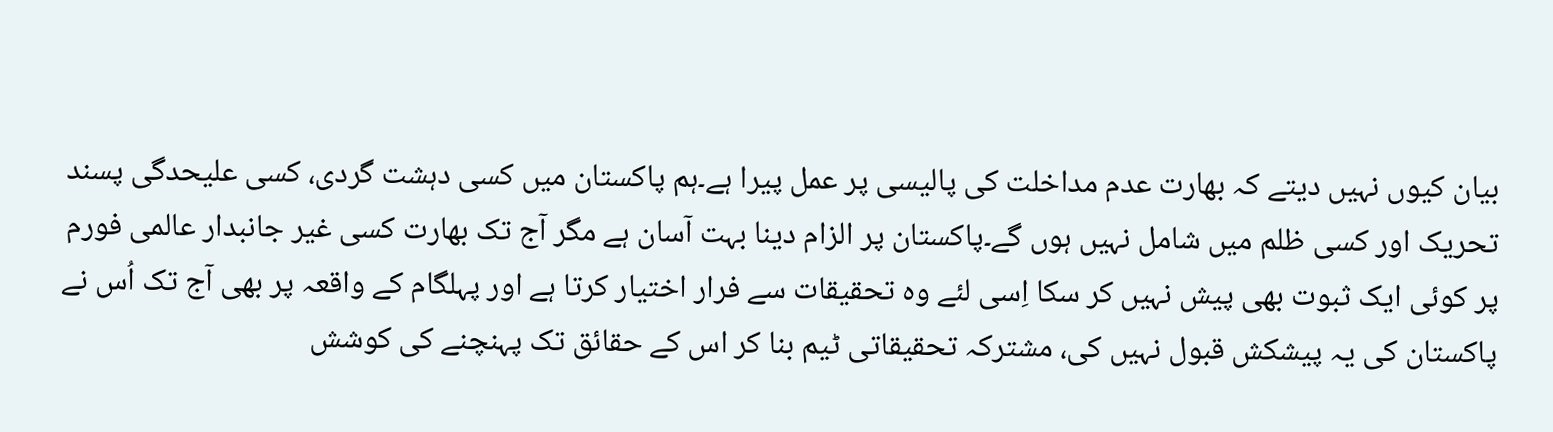بیان کیوں نہیں دیتے کہ بھارت عدم مداخلت کی پالیسی پر عمل پیرا ہے۔ہم پاکستان میں کسی دہشت گردی، کسی علیحدگی پسند تحریک اور کسی ظلم میں شامل نہیں ہوں گے۔پاکستان پر الزام دینا بہت آسان ہے مگر آج تک بھارت کسی غیر جانبدار عالمی فورم پر کوئی ایک ثبوت بھی پیش نہیں کر سکا اِسی لئے وہ تحقیقات سے فرار اختیار کرتا ہے اور پہلگام کے واقعہ پر بھی آج تک اُس نے پاکستان کی یہ پیشکش قبول نہیں کی، مشترکہ تحقیقاتی ٹیم بنا کر اس کے حقائق تک پہنچنے کی کوشش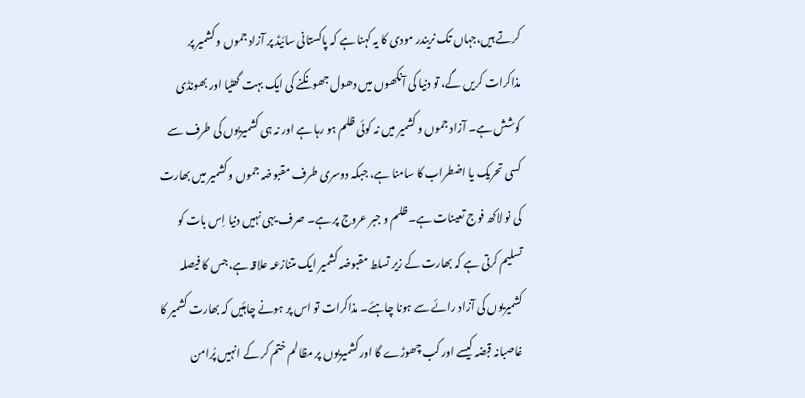کرتے ہیں،جہاں تک نریندر مودی کا یہ کہنا ہے کہ پاکستانی سائیڈ پر آزاد جموں و کشمیر پر مذاکرات کریں گے، تو دنیا کی آنکھوں میں دھول جھونکنے کی ایک بہت گھٹیا اور بھونڈی کوشش ہے۔ آزاد جموں و کشمیر میں نہ کوئی ظلم ہو رہا ہے اور نہ ہی کشمیریوں کی طرف سے کسی تحریک یا اضطراب کا سامنا ہے، جبکہ دوسری طرف مقبوضہ جموں و کشمیر میں بھارت کی نو لاکھ فوج تعینات ہے۔ظلم و جبر عروج پر ہے۔ صرف یہی نہیں دنیا اِس بات کو تسلیم کرتی ہے کہ بھارت کے زیر تسلط مقبوضہ کشمیر ایک متنازعہ علاقہ ہے،جس کا فیصلہ کشمیریوں کی آزاد رائے سے ہونا چاہئے۔ مذاکرات تو اس پر ہونے چاہئیں کہ بھارت کشمیر کا غاصبانہ قبضہ کیسے اور کب چھوڑے گا اور کشمیریوں پر مظالم ختم کر کے انہیں پُرامن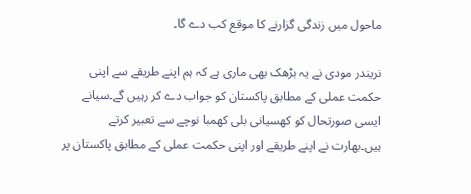ماحول میں زندگی گزارنے کا موقع کب دے گا۔

نریندر مودی نے یہ بڑھک بھی ماری ہے کہ ہم اپنے طریقے سے اپنی حکمت عملی کے مطابق پاکستان کو جواب دے کر رہیں گے۔سیانے ایسی صورتحال کو کھسیانی بلی کھمبا نوچے سے تعبیر کرتے ہیں۔بھارت نے اپنے طریقے اور اپنی حکمت عملی کے مطابق پاکستان پر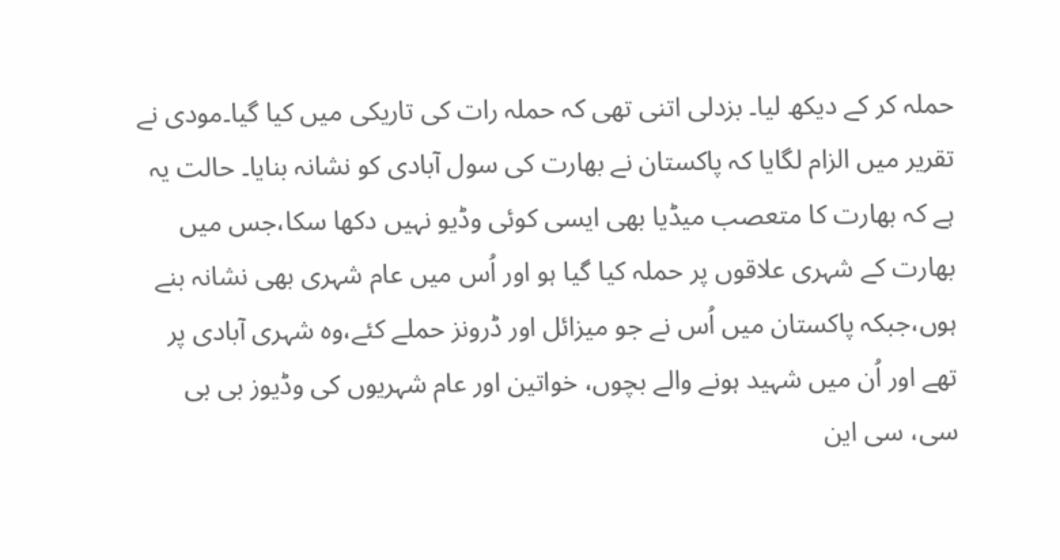حملہ کر کے دیکھ لیا۔ بزدلی اتنی تھی کہ حملہ رات کی تاریکی میں کیا گیا۔مودی نے تقریر میں الزام لگایا کہ پاکستان نے بھارت کی سول آبادی کو نشانہ بنایا۔ حالت یہ ہے کہ بھارت کا متعصب میڈیا بھی ایسی کوئی وڈیو نہیں دکھا سکا،جس میں بھارت کے شہری علاقوں پر حملہ کیا گیا ہو اور اُس میں عام شہری بھی نشانہ بنے ہوں،جبکہ پاکستان میں اُس نے جو میزائل اور ڈرونز حملے کئے،وہ شہری آبادی پر تھے اور اُن میں شہید ہونے والے بچوں، خواتین اور عام شہریوں کی وڈیوز بی بی سی، سی این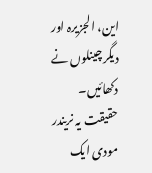این، الجزیرہ اور دیگر چینلوں نے دکھائیں۔ حقیقت یہ نریندر مودی ایک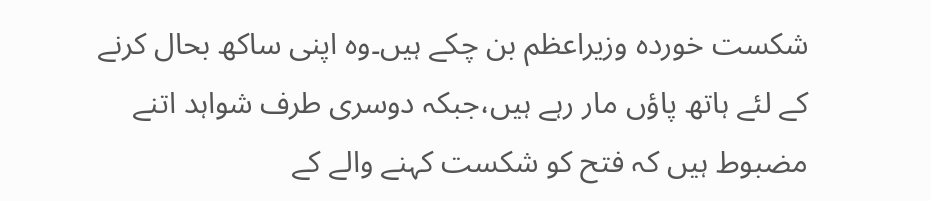شکست خوردہ وزیراعظم بن چکے ہیں۔وہ اپنی ساکھ بحال کرنے کے لئے ہاتھ پاؤں مار رہے ہیں،جبکہ دوسری طرف شواہد اتنے مضبوط ہیں کہ فتح کو شکست کہنے والے کے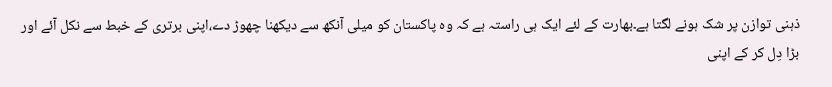ذہنی توازن پر شک ہونے لگتا ہے۔بھارت کے لئے ایک ہی راستہ ہے کہ وہ پاکستان کو میلی آنکھ سے دیکھنا چھوڑ دے،اپنی برتری کے خبط سے نکل آئے اور بڑا دِل کر کے اپنی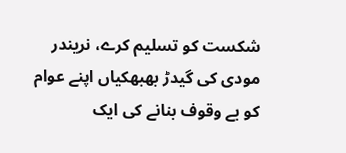شکست کو تسلیم کرے، نریندر مودی کی گیدڑ بھبھکیاں اپنے عوام کو بے وقوف بنانے کی ایک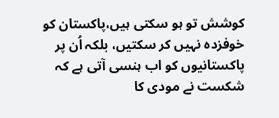کوشش تو ہو سکتی ہیں،پاکستان کو خوفزدہ نہیں کر سکتیں، بلکہ اُن پر پاکستانیوں کو اب ہنسی آتی ہے کہ شکست نے مودی کا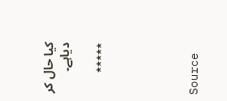کیا حال کر دیاہے۔

٭٭٭٭٭





Source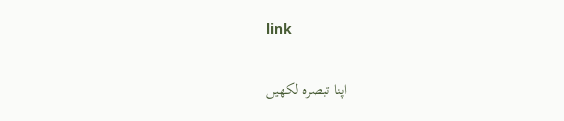link

اپنا تبصرہ لکھیں